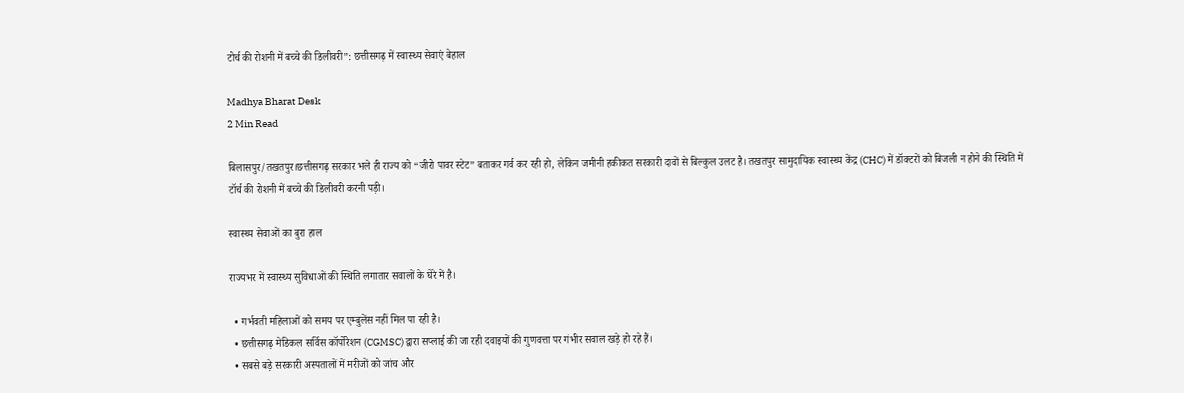टोर्च की रोशनी में बच्चे की डिलीवरी”: छत्तीसगढ़ में स्वास्थ्य सेवाएं बेहाल

Madhya Bharat Desk
2 Min Read

बिलासपुर/तखतपुर।छत्तीसगढ़ सरकार भले ही राज्य को “जीरो पावर स्टेट” बताकर गर्व कर रही हो, लेकिन जमीनी हकीकत सरकारी दावों से बिल्कुल उलट है। तखतपुर सामुदायिक स्वास्थ्य केंद्र (CHC) में डॉक्टरों को बिजली न होने की स्थिति में टॉर्च की रोशनी में बच्चे की डिलीवरी करनी पड़ी।

स्वास्थ्य सेवाओं का बुरा हाल

राज्यभर में स्वास्थ्य सुविधाओं की स्थिति लगातार सवालों के घेरे में है।

  • गर्भवती महिलाओं को समय पर एम्बुलेंस नहीं मिल पा रही है।
  • छत्तीसगढ़ मेडिकल सर्विस कॉर्पोरेशन (CGMSC) द्वारा सप्लाई की जा रही दवाइयों की गुणवत्ता पर गंभीर सवाल खड़े हो रहे हैं।
  • सबसे बड़े सरकारी अस्पतालों में मरीजों को जांच और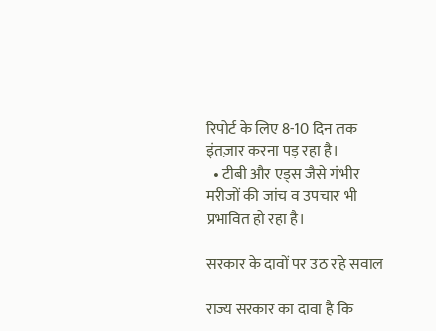रिपोर्ट के लिए 8-10 दिन तक इंतज़ार करना पड़ रहा है।
  • टीबी और एड्स जैसे गंभीर मरीजों की जांच व उपचार भी प्रभावित हो रहा है।

सरकार के दावों पर उठ रहे सवाल

राज्य सरकार का दावा है कि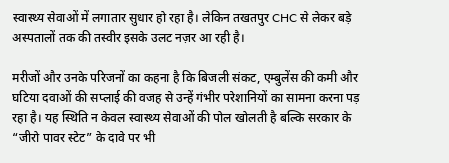स्वास्थ्य सेवाओं में लगातार सुधार हो रहा है। लेकिन तखतपुर CHC से लेकर बड़े अस्पतालों तक की तस्वीर इसके उलट नज़र आ रही है।

मरीजों और उनके परिजनों का कहना है कि बिजली संकट, एम्बुलेंस की कमी और घटिया दवाओं की सप्लाई की वजह से उन्हें गंभीर परेशानियों का सामना करना पड़ रहा है। यह स्थिति न केवल स्वास्थ्य सेवाओं की पोल खोलती है बल्कि सरकार के “जीरो पावर स्टेट” के दावे पर भी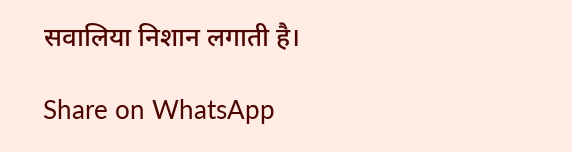सवालिया निशान लगाती है।

Share on WhatsApp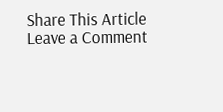Share This Article
Leave a Comment